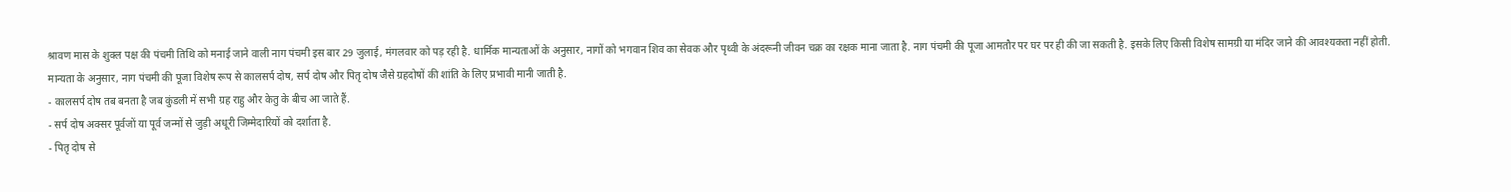श्रावण मास के शुक्ल पक्ष की पंचमी तिथि को मनाई जाने वाली नाग पंचमी इस बार 29 जुलाई, मंगलवार को पड़ रही है. धार्मिक मान्यताओं के अनुसार, नागों को भगवान शिव का सेवक और पृथ्वी के अंदरूनी जीवन चक्र का रक्षक माना जाता है. नाग पंचमी की पूजा आमतौर पर घर पर ही की जा सकती है. इसके लिए किसी विशेष सामग्री या मंदिर जाने की आवश्यकता नहीं होती.
मान्यता के अनुसार, नाग पंचमी की पूजा विशेष रूप से कालसर्प दोष, सर्प दोष और पितृ दोष जैसे ग्रहदोषों की शांति के लिए प्रभावी मानी जाती है.
- कालसर्प दोष तब बनता है जब कुंडली में सभी ग्रह राहु और केतु के बीच आ जाते हैं.
- सर्प दोष अक्सर पूर्वजों या पूर्व जन्मों से जुड़ी अधूरी जिम्मेदारियों को दर्शाता है.
- पितृ दोष से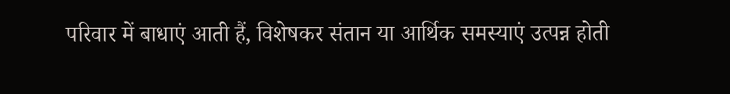परिवार में बाधाएं आती हैं, विशेषकर संतान या आर्थिक समस्याएं उत्पन्न होती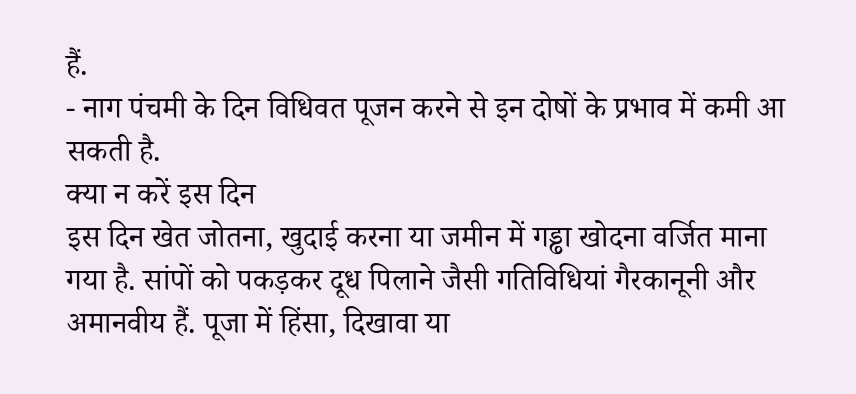हैं.
- नाग पंचमी के दिन विधिवत पूजन करने से इन दोषों के प्रभाव में कमी आ सकती है.
क्या न करें इस दिन
इस दिन खेत जोतना, खुदाई करना या जमीन में गड्ढा खोदना वर्जित माना गया है. सांपों को पकड़कर दूध पिलाने जैसी गतिविधियां गैरकानूनी और अमानवीय हैं. पूजा में हिंसा, दिखावा या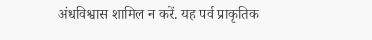अंधविश्वास शामिल न करें. यह पर्व प्राकृतिक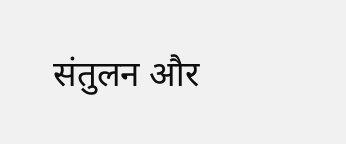संतुलन और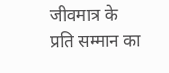जीवमात्र के प्रति सम्मान का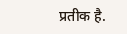प्रतीक है.